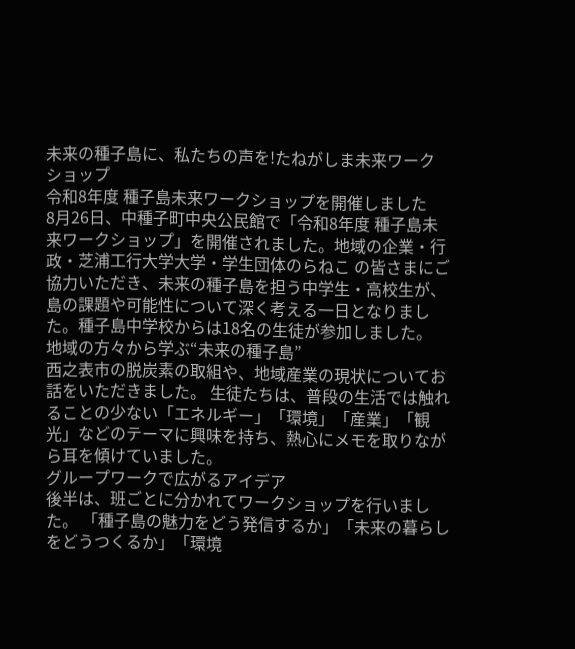未来の種子島に、私たちの声を!たねがしま未来ワークショップ
令和8年度 種子島未来ワークショップを開催しました
8月26日、中種子町中央公民館で「令和8年度 種子島未来ワークショップ」を開催されました。地域の企業・行政・芝浦工行大学大学・学生団体のらねこ の皆さまにご協力いただき、未来の種子島を担う中学生・高校生が、島の課題や可能性について深く考える一日となりました。種子島中学校からは18名の生徒が参加しました。
地域の方々から学ぶ“未来の種子島”
西之表市の脱炭素の取組や、地域産業の現状についてお話をいただきました。 生徒たちは、普段の生活では触れることの少ない「エネルギー」「環境」「産業」「観光」などのテーマに興味を持ち、熱心にメモを取りながら耳を傾けていました。
グループワークで広がるアイデア
後半は、班ごとに分かれてワークショップを行いました。 「種子島の魅力をどう発信するか」「未来の暮らしをどうつくるか」「環境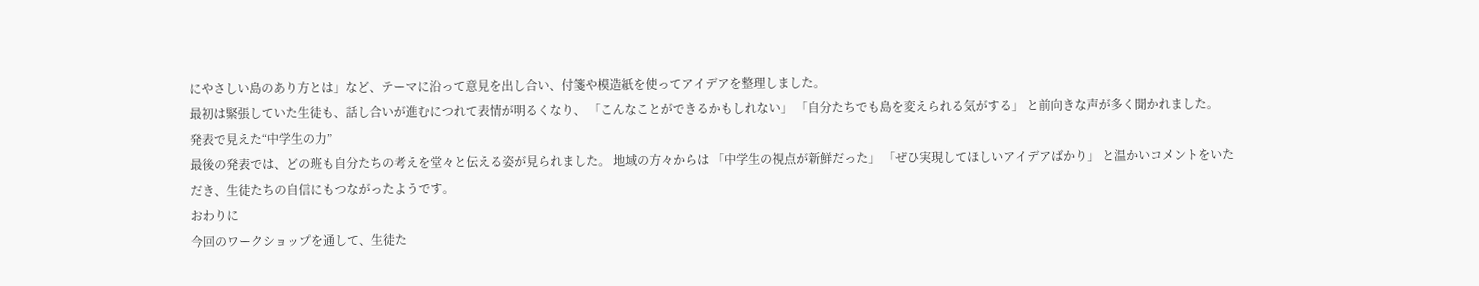にやさしい島のあり方とは」など、テーマに沿って意見を出し合い、付箋や模造紙を使ってアイデアを整理しました。
最初は緊張していた生徒も、話し合いが進むにつれて表情が明るくなり、 「こんなことができるかもしれない」 「自分たちでも島を変えられる気がする」 と前向きな声が多く聞かれました。
発表で見えた“中学生の力”
最後の発表では、どの班も自分たちの考えを堂々と伝える姿が見られました。 地域の方々からは 「中学生の視点が新鮮だった」 「ぜひ実現してほしいアイデアばかり」 と温かいコメントをいただき、生徒たちの自信にもつながったようです。
おわりに
今回のワークショップを通して、生徒た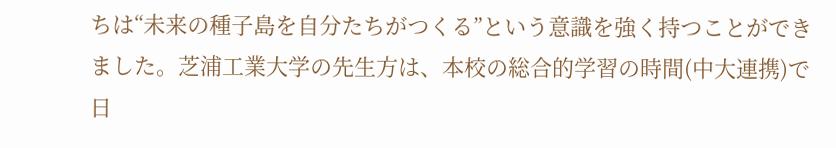ちは“未来の種子島を自分たちがつくる”という意識を強く持つことができました。芝浦工業大学の先生方は、本校の総合的学習の時間(中大連携)で日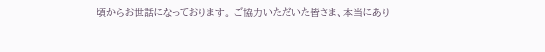頃からお世話になっております。 ご協力いただいた皆さま、本当にあり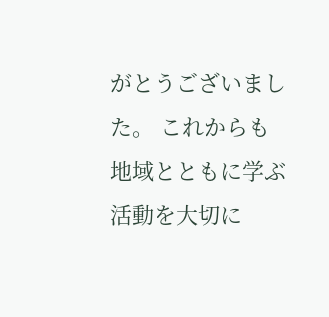がとうございました。 これからも地域とともに学ぶ活動を大切に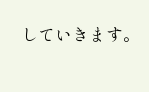していきます。